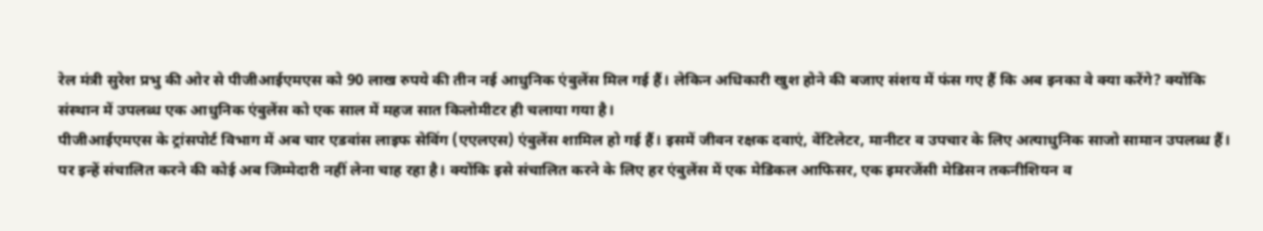रेल मंत्री सुरेश प्रभु की ओर से पीजीआईएमएस को 90 लाख रुपये की तीन नई आधुनिक एंबुलेंस मिल गई हैं। लेकिन अधिकारी खुश होने की बजाए संशय में फंस गए हैं कि अब इनका वे क्या करेंगे? क्योंकि संस्थान में उपलब्ध एक आधुनिक एंबुलेंस को एक साल में महज सात किलोमीटर ही चलाया गया है।
पीजीआईएमएस के ट्रांसपोर्ट विभाग में अब चार एडवांस लाइफ सेविंग (एएलएस) एंबुलेंस शामिल हो गई हैं। इसमें जीवन रक्षक दवाएं, वेंटिलेटर, मानीटर व उपचार के लिए अत्याधुनिक साजो सामान उपलब्ध हैं।
पर इन्हें संचालित करने की कोई अब जिम्मेदारी नहीं लेना चाह रहा है। क्योंकि इसे संचालित करने के लिए हर एंबुलेंस में एक मेडिकल आफिसर, एक इमरजेंसी मेडिसन तकनीशियन व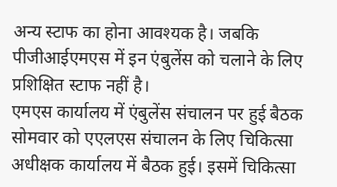अन्य स्टाफ का होना आवश्यक है। जबकि पीजीआईएमएस में इन एंबुलेंस को चलाने के लिए प्रशिक्षित स्टाफ नहीं है।
एमएस कार्यालय में एंबुलेंस संचालन पर हुई बैठक
सोमवार को एएलएस संचालन के लिए चिकित्सा अधीक्षक कार्यालय में बैठक हुई। इसमें चिकित्सा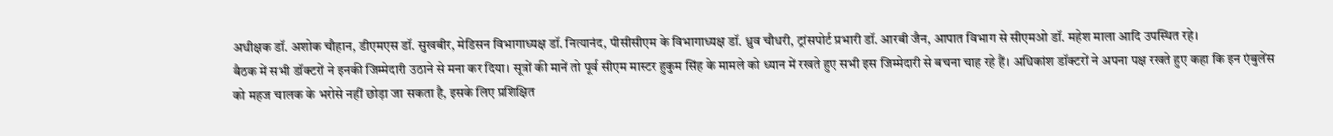अधीक्षक डॉ. अशोक चौहान, डीएमएस डॉ. सुखबीर, मेडिसन विभागाध्यक्ष डॉ. नित्यानंद, पीसीसीएम के विभागाध्यक्ष डॉ. ध्रुव चौधरी, ट्रांसपोर्ट प्रभारी डॉ. आरबी जैन, आपात विभाग से सीएमओ डॉ. महेश माला आदि उपस्थित रहे।
बैठक में सभी डॉक्टरों ने इनकी जिम्मेदारी उठाने से मना कर दिया। सूत्रों की मानें तो पूर्व सीएम मास्टर हुकुम सिंह के मामले को ध्यान में रखते हुए सभी इस जिम्मेदारी से बचना चाह रहे हैं। अधिकांश डॉक्टरों ने अपना पक्ष रखते हुए कहा कि इन एंबुलेंस को महज चालक के भरोसे नहीं छोड़ा जा सकता है, इसके लिए प्रशिक्षित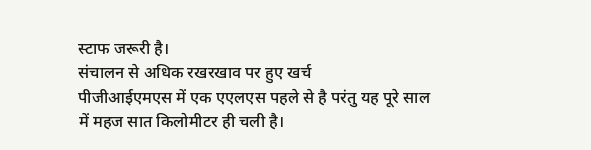स्टाफ जरूरी है।
संचालन से अधिक रखरखाव पर हुए खर्च
पीजीआईएमएस में एक एएलएस पहले से है परंतु यह पूरे साल में महज सात किलोमीटर ही चली है।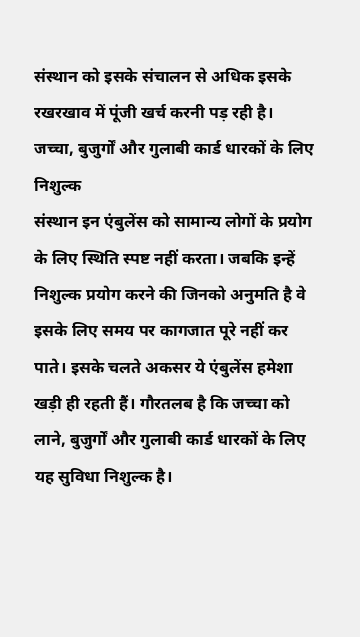संस्थान को इसके संचालन से अधिक इसके रखरखाव में पूंजी खर्च करनी पड़ रही है।
जच्चा, बुजुर्गों और गुलाबी कार्ड धारकों के लिए निशुल्क
संस्थान इन एंबुलेंस को सामान्य लोगों के प्रयोग के लिए स्थिति स्पष्ट नहीं करता। जबकि इन्हें निशुल्क प्रयोग करने की जिनको अनुमति है वे इसके लिए समय पर कागजात पूरे नहीं कर पाते। इसके चलते अकसर ये एंबुलेंस हमेशा खड़ी ही रहती हैं। गौरतलब है कि जच्चा को लाने, बुजुर्गों और गुलाबी कार्ड धारकों के लिए यह सुविधा निशुल्क है।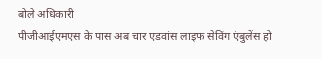बोले अधिकारी
पीजीआईएमएस के पास अब चार एडवांस लाइफ सेविंग एंबुलेंस हो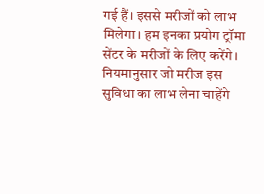गई हैं। इससे मरीजों को लाभ मिलेगा। हम इनका प्रयोग ट्रॉमा सेंटर के मरीजों के लिए करेंगे। नियमानुसार जो मरीज इस सुविधा का लाभ लेना चाहेंगे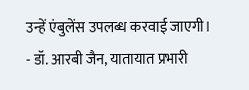उन्हें एंबुलेंस उपलब्ध करवाई जाएगी।
- डॉ. आरबी जैन, यातायात प्रभारी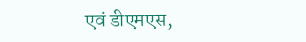एवं डीएमएस,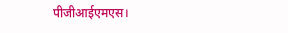पीजीआईएमएस।